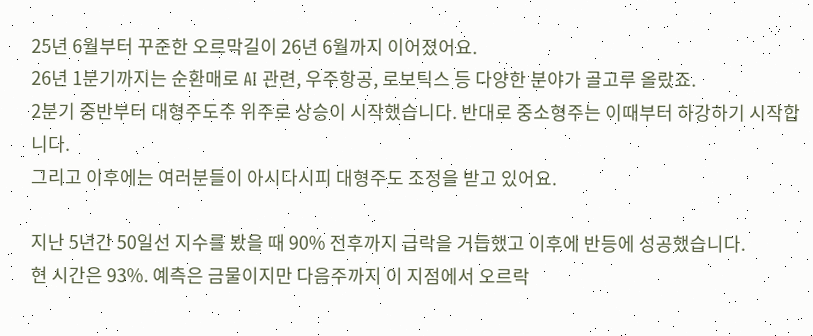25년 6월부터 꾸준한 오르막길이 26년 6월까지 이어졌어요.
26년 1분기까지는 순환매로 AI 관련, 우주항공, 로보틱스 등 다양한 분야가 골고루 올랐죠.
2분기 중반부터 대형주도주 위주로 상승이 시작했습니다. 반대로 중소형주는 이때부터 하강하기 시작합니다.
그리고 이후에는 여러분들이 아시다시피 대형주도 조정을 받고 있어요.

지난 5년간 50일선 지수를 봤을 때 90% 전후까지 급락을 거듭했고 이후에 반등에 성공했습니다.
현 시간은 93%. 예측은 금물이지만 다음주까지 이 지점에서 오르락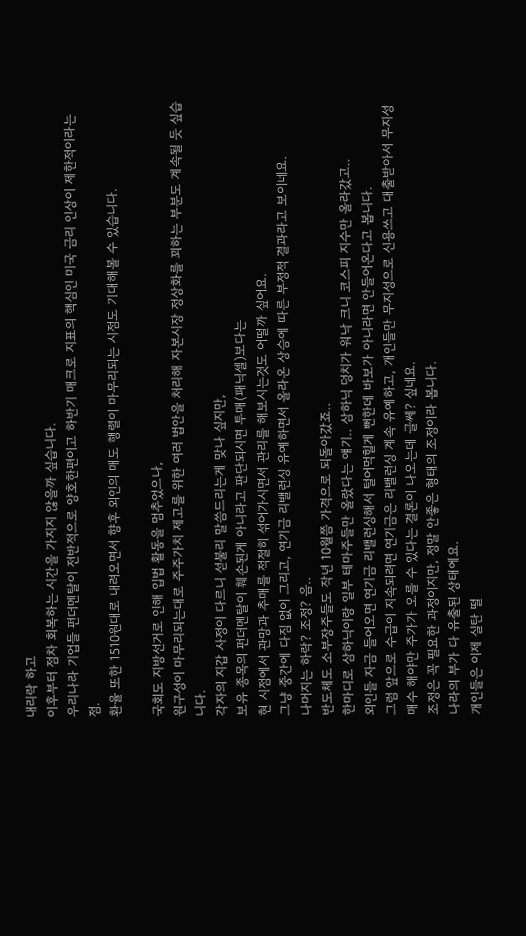내리락 하고
이후부터 점차 회복하는 시간을 가지지 않을까 싶습니다.
우리나라 기업들 펀더멘탈이 전반적으로 양호한편이고 하반기 매크로 지표의 핵심인 미국 금리 인상이 제한적이라는 점.
환율 또한 1510원대로 내려오면서 향후 외인의 매도 행렬이 마무리되는 시점도 기대해볼 수 있습니다.

국회도 지방선거로 인해 입법 활동을 멈추었으나,
원구성이 마무리되는대로 주주가치 제고를 위한 여러 법안을 처리해 자본시장 정상화를 꾀하는 부분도 계속될 듯 싶습니다.
각자의 지갑 사정이 다르니 섣불리 말씀드리는게 맞나 싶지만,
보유 종목의 펀더멘탈이 훼손된게 아니라고 판단되시면 투매(패닉셀)보다는
현 시점에서 관망과 추매를 적절히 섞어가시면서 관리를 해보시는것도 어떨까 싶어요.
그냥 중간에 다짐 없이 그리고, 연기금 리밸런싱 유예하면서 올라온 상승에 따른 부정적 결과라고 보이네요.
나머지는 하락? 조정? 음..
반도체도 소부장주들도 작년 10월쯤 가격으로 되돌아갔죠..
한마디로 삼하닉이랑 일부 테마주들만 올랐다는 얘기.. 삼하닉 덩치가 워낙 크니 코스피 지수만 올라갔고..
외인들 자금 들어오면 연기금 리밸런싱해서 털어먹힐게 뻔한데 바보가 아니라면 안들어온다고 봅니다.
그럼 앞으로 수급이 지속되려면 연기금은 리밸런싱 계속 유예하고, 개인들만 무지성으로 신용쓰고 대출받아서 무지성 매수 해야만 주가가 오를 수 있다는 결론이 나오는데 글쎄? 싶네요.
조정은 꼭 필요한 과정이지만, 정말 안좋은 형태의 조정이라 봅니다.
나라의 부가 다 유출된 상태에요.
개인들은 이제 실탄 떨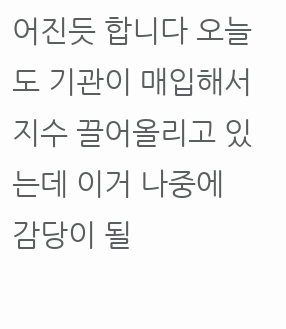어진듯 합니다 오늘도 기관이 매입해서
지수 끌어올리고 있는데 이거 나중에 감당이 될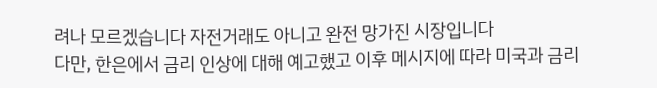려나 모르겠습니다 자전거래도 아니고 완전 망가진 시장입니다
다만, 한은에서 금리 인상에 대해 예고했고 이후 메시지에 따라 미국과 금리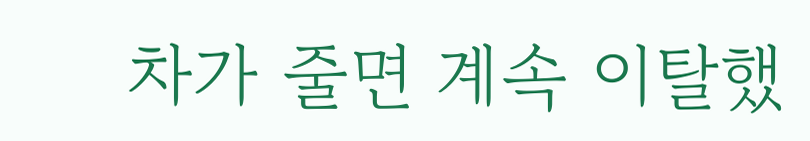차가 줄면 계속 이탈했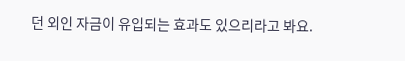던 외인 자금이 유입되는 효과도 있으리라고 봐요.